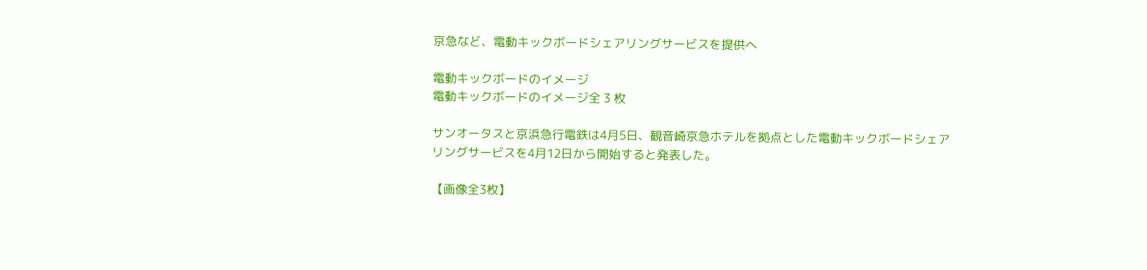京急など、電動キックボードシェアリングサービスを提供へ

電動キックボードのイメージ
電動キックボードのイメージ全 3 枚

サンオータスと京浜急行電鉄は4月5日、観音崎京急ホテルを拠点とした電動キックボードシェアリングサービスを4月12日から開始すると発表した。

【画像全3枚】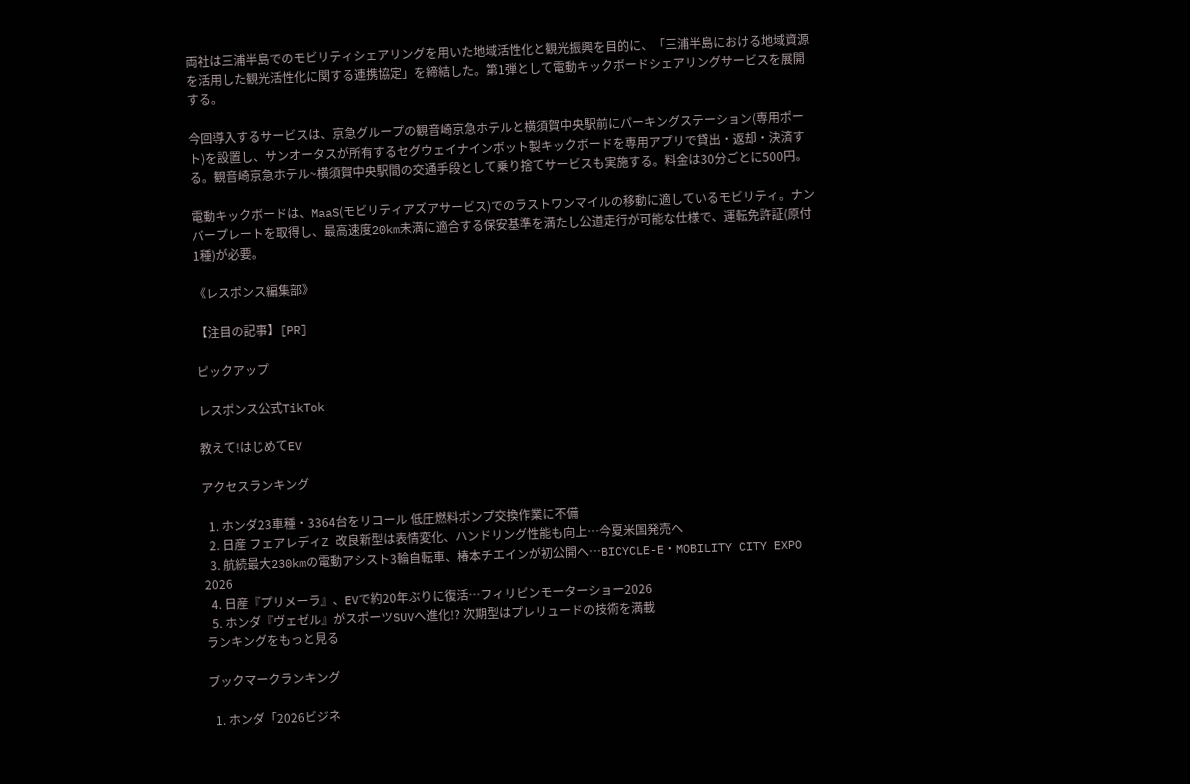両社は三浦半島でのモビリティシェアリングを用いた地域活性化と観光振興を目的に、「三浦半島における地域資源を活用した観光活性化に関する連携協定」を締結した。第1弾として電動キックボードシェアリングサービスを展開する。

今回導入するサービスは、京急グループの観音崎京急ホテルと横須賀中央駅前にパーキングステーション(専用ポート)を設置し、サンオータスが所有するセグウェイナインボット製キックボードを専用アプリで貸出・返却・決済する。観音崎京急ホテル~横須賀中央駅間の交通手段として乗り捨てサービスも実施する。料金は30分ごとに500円。

電動キックボードは、MaaS(モビリティアズアサービス)でのラストワンマイルの移動に適しているモビリティ。ナンバープレートを取得し、最高速度20km未満に適合する保安基準を満たし公道走行が可能な仕様で、運転免許証(原付1種)が必要。

《レスポンス編集部》

【注目の記事】[PR]

ピックアップ

レスポンス公式TikTok

教えて!はじめてEV

アクセスランキング

  1. ホンダ23車種・3364台をリコール 低圧燃料ポンプ交換作業に不備
  2. 日産 フェアレディZ 改良新型は表情変化、ハンドリング性能も向上…今夏米国発売へ
  3. 航続最大230kmの電動アシスト3輪自転車、椿本チエインが初公開へ…BICYCLE-E・MOBILITY CITY EXPO 2026
  4. 日産『プリメーラ』、EVで約20年ぶりに復活…フィリピンモーターショー2026
  5. ホンダ『ヴェゼル』がスポーツSUVへ進化!? 次期型はプレリュードの技術を満載
ランキングをもっと見る

ブックマークランキング

  1. ホンダ「2026ビジネ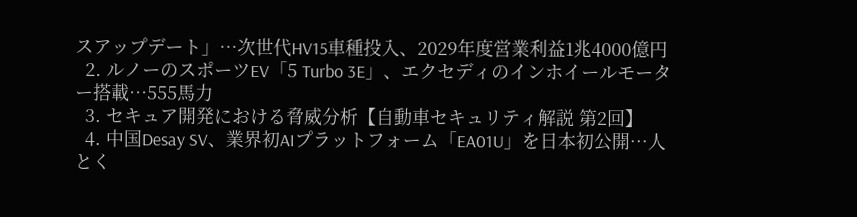スアップデート」…次世代HV15車種投入、2029年度営業利益1兆4000億円
  2. ルノーのスポーツEV「5 Turbo 3E」、エクセディのインホイールモーター搭載…555馬力
  3. セキュア開発における脅威分析【自動車セキュリティ解説 第2回】
  4. 中国Desay SV、業界初AIプラットフォーム「EA01U」を日本初公開…人とく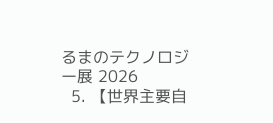るまのテクノロジー展 2026
  5. 【世界主要自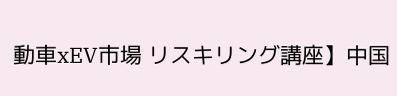動車xEV市場 リスキリング講座】中国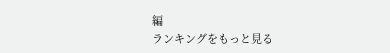編
ランキングをもっと見る